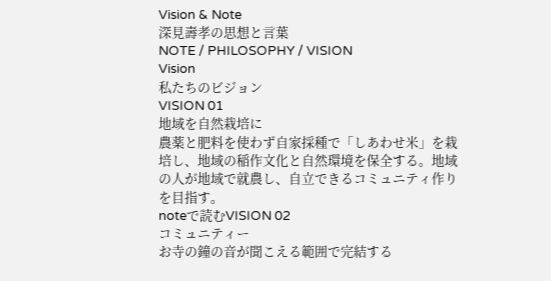Vision & Note
深見壽孝の思想と言葉
NOTE / PHILOSOPHY / VISION
Vision
私たちのビジョン
VISION 01
地域を自然栽培に
農薬と肥料を使わず自家採種で「しあわせ米」を栽培し、地域の稲作文化と自然環境を保全する。地域の人が地域で就農し、自立できるコミュニティ作りを目指す。
noteで読むVISION 02
コミュニティー
お寺の鐘の音が聞こえる範囲で完結する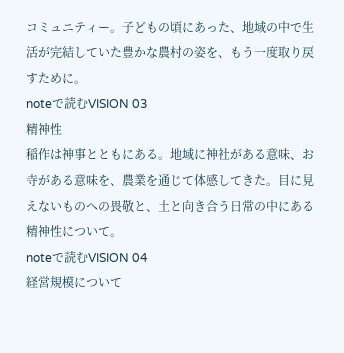コミュニティー。子どもの頃にあった、地域の中で生活が完結していた豊かな農村の姿を、もう一度取り戻すために。
noteで読むVISION 03
精神性
稲作は神事とともにある。地域に神社がある意味、お寺がある意味を、農業を通じて体感してきた。目に見えないものへの畏敬と、土と向き合う日常の中にある精神性について。
noteで読むVISION 04
経営規模について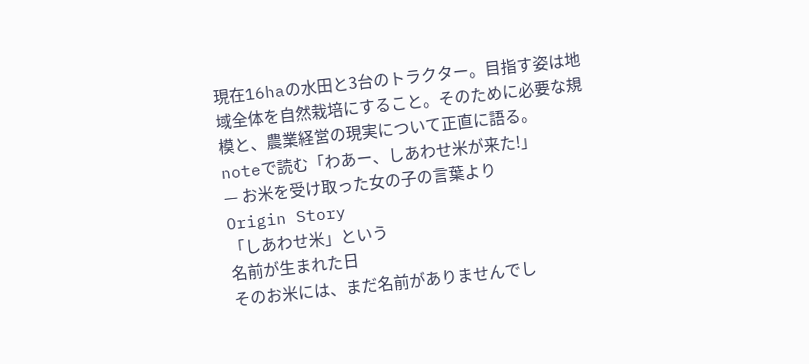現在16haの水田と3台のトラクター。目指す姿は地域全体を自然栽培にすること。そのために必要な規模と、農業経営の現実について正直に語る。
noteで読む「わあー、しあわせ米が来た!」
— お米を受け取った女の子の言葉より
Origin Story
「しあわせ米」という
名前が生まれた日
そのお米には、まだ名前がありませんでし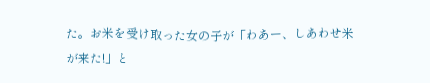た。お米を受け取った女の子が「わあー、しあわせ米が来た!」と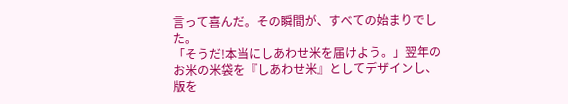言って喜んだ。その瞬間が、すべての始まりでした。
「そうだ!本当にしあわせ米を届けよう。」翌年のお米の米袋を『しあわせ米』としてデザインし、版を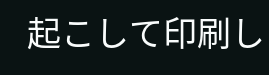起こして印刷し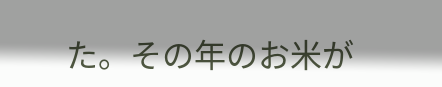た。その年のお米が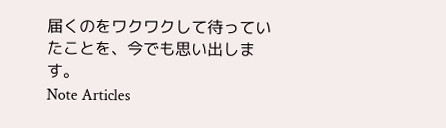届くのをワクワクして待っていたことを、今でも思い出します。
Note Articles